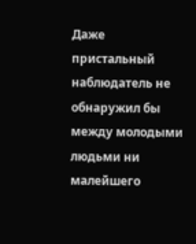Даже пристальный наблюдатель не обнаружил бы между молодыми людьми ни малейшего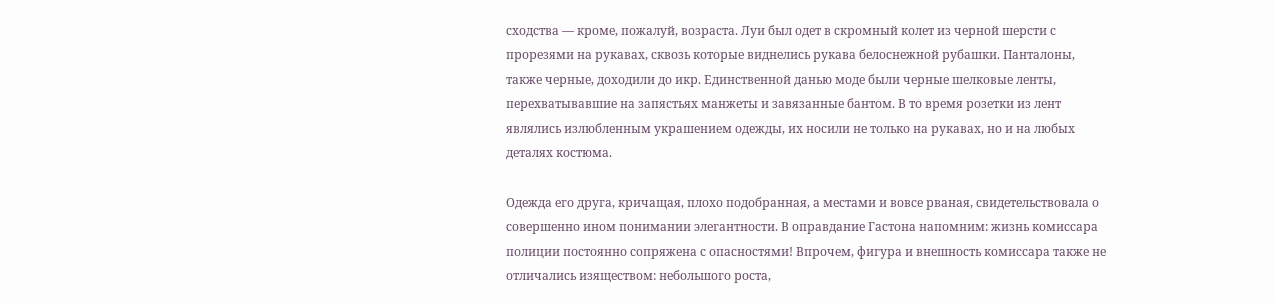сходства — кроме, пожалуй, возраста. Луи был одет в скромный колет из черной шерсти с прорезями на рукавах, сквозь которые виднелись рукава белоснежной рубашки. Панталоны, также черные, доходили до икр. Единственной данью моде были черные шелковые ленты, перехватывавшие на запястьях манжеты и завязанные бантом. В то время розетки из лент являлись излюбленным украшением одежды, их носили не только на рукавах, но и на любых деталях костюма.

Одежда его друга, кричащая, плохо подобранная, а местами и вовсе рваная, свидетельствовала о совершенно ином понимании элегантности. В оправдание Гастона напомним: жизнь комиссара полиции постоянно сопряжена с опасностями! Впрочем, фигура и внешность комиссара также не отличались изяществом: небольшого роста,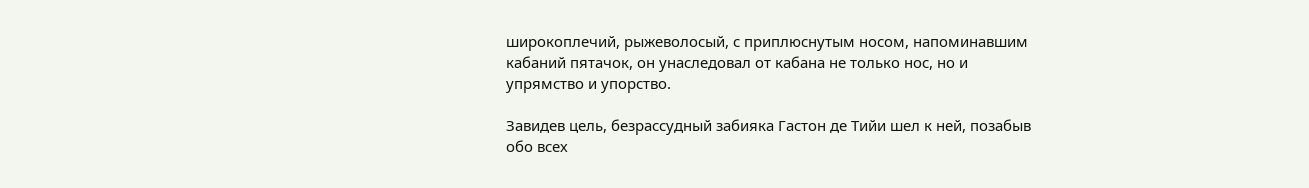широкоплечий, рыжеволосый, с приплюснутым носом, напоминавшим кабаний пятачок, он унаследовал от кабана не только нос, но и упрямство и упорство.

Завидев цель, безрассудный забияка Гастон де Тийи шел к ней, позабыв обо всех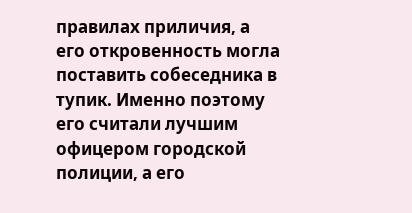правилах приличия, а его откровенность могла поставить собеседника в тупик. Именно поэтому его считали лучшим офицером городской полиции, а его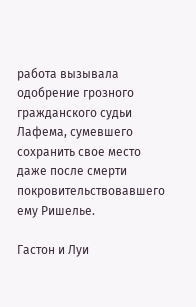работа вызывала одобрение грозного гражданского судьи Лафема, сумевшего сохранить свое место даже после смерти покровительствовавшего ему Ришелье.

Гастон и Луи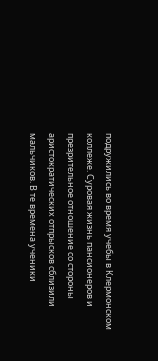подружились во время учебы в Клермонском коллеже. Суровая жизнь пансионеров и презрительное отношение со стороны аристократических отпрысков сблизили мальчиков. В те времена ученики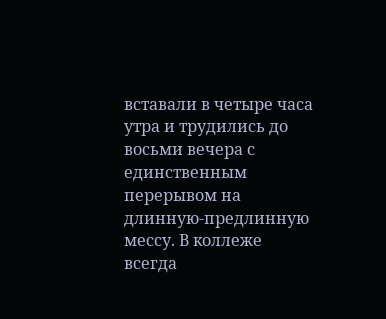вставали в четыре часа утра и трудились до восьми вечера с единственным перерывом на длинную-предлинную мессу. В коллеже всегда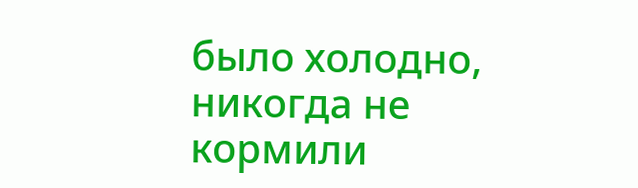было холодно, никогда не кормили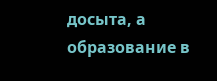досыта, а образование в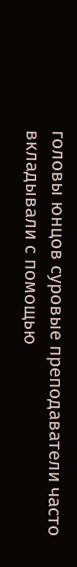головы юнцов суровые преподаватели часто вкладывали с помощью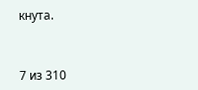кнута.



7 из 310